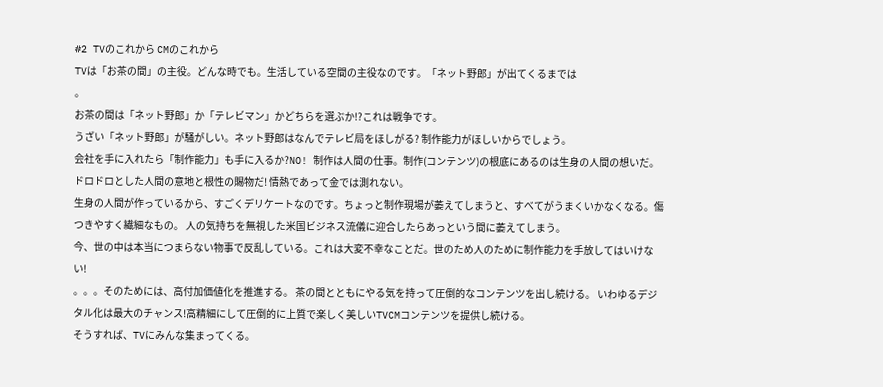#2 TVのこれから CMのこれから
TVは「お茶の間」の主役。どんな時でも。生活している空間の主役なのです。「ネット野郎」が出てくるまでは
。
お茶の間は「ネット野郎」か「テレビマン」かどちらを選ぶか!?これは戦争です。
うざい「ネット野郎」が騒がしい。ネット野郎はなんでテレビ局をほしがる? 制作能力がほしいからでしょう。
会社を手に入れたら「制作能力」も手に入るか?NO! 制作は人間の仕事。制作(コンテンツ)の根底にあるのは生身の人間の想いだ。ドロドロとした人間の意地と根性の賜物だ! 情熱であって金では測れない。
生身の人間が作っているから、すごくデリケートなのです。ちょっと制作現場が萎えてしまうと、すべてがうまくいかなくなる。傷つきやすく繊細なもの。 人の気持ちを無視した米国ビジネス流儀に迎合したらあっという間に萎えてしまう。
今、世の中は本当につまらない物事で反乱している。これは大変不幸なことだ。世のため人のために制作能力を手放してはいけない!
。。。そのためには、高付加価値化を推進する。 茶の間とともにやる気を持って圧倒的なコンテンツを出し続ける。 いわゆるデジタル化は最大のチャンス!高精細にして圧倒的に上質で楽しく美しいTVCMコンテンツを提供し続ける。
そうすれば、TVにみんな集まってくる。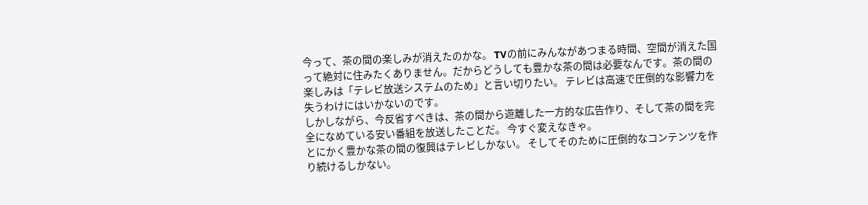今って、茶の間の楽しみが消えたのかな。 TVの前にみんながあつまる時間、空間が消えた国って絶対に住みたくありません。だからどうしても豊かな茶の間は必要なんです。茶の間の楽しみは「テレビ放送システムのため」と言い切りたい。 テレビは高速で圧倒的な影響力を失うわけにはいかないのです。
しかしながら、今反省すべきは、茶の間から遊離した一方的な広告作り、そして茶の間を完全になめている安い番組を放送したことだ。 今すぐ変えなきゃ。
とにかく豊かな茶の間の復興はテレビしかない。 そしてそのために圧倒的なコンテンツを作り続けるしかない。